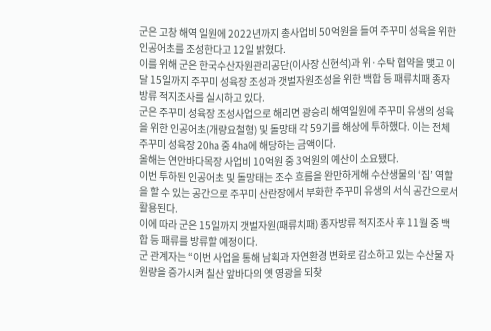군은 고창 해역 일원에 2022년까지 총사업비 50억원을 들여 주꾸미 성육을 위한 인공어초를 조성한다고 12일 밝혔다.
이를 위해 군은 한국수산자원관리공단(이사장 신현석)과 위·수탁 협약을 맺고 이달 15일까지 주꾸미 성육장 조성과 갯벌자원조성을 위한 백합 등 패류치패 종자방류 적지조사를 실시하고 있다.
군은 주꾸미 성육장 조성사업으로 해리면 광승리 해역일원에 주꾸미 유생의 성육을 위한 인공어초(개량요철형) 및 돌망태 각 59기를 해상에 투하했다. 이는 전체 주꾸미 성육장 20㏊ 중 4㏊에 해당하는 금액이다.
올해는 연안바다목장 사업비 10억원 중 3억원의 예산이 소요됐다.
이번 투하된 인공어초 및 돌망태는 조수 흐름을 완만하게해 수산생물의 ‘집’ 역할을 할 수 있는 공간으로 주꾸미 산란장에서 부화한 주꾸미 유생의 서식 공간으로서 활용된다.
이에 따라 군은 15일까지 갯벌자원(패류치패) 종자방류 적지조사 후 11월 중 백합 등 패류를 방류할 예정이다.
군 관계자는 “이번 사업을 통해 남획과 자연환경 변화로 감소하고 있는 수산물 자원량을 증가시켜 칠산 앞바다의 옛 영광을 되찾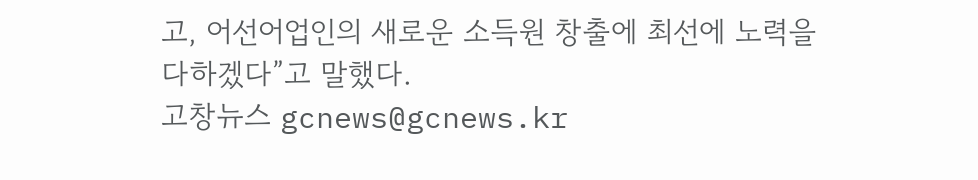고, 어선어업인의 새로운 소득원 창출에 최선에 노력을 다하겠다”고 말했다.
고창뉴스 gcnews@gcnews.kr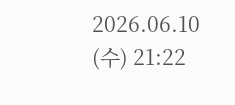2026.06.10 (수) 21:22